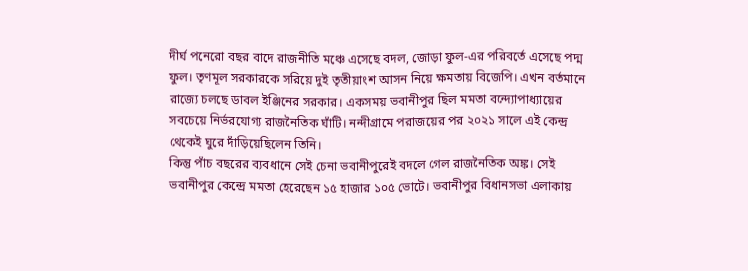দীর্ঘ পনেরো বছর বাদে রাজনীতি মঞ্চে এসেছে বদল, জোড়া ফুল-এর পরিবর্তে এসেছে পদ্ম ফুল। তৃণমূল সরকারকে সরিয়ে দুই তৃতীয়াংশ আসন নিয়ে ক্ষমতায় বিজেপি। এখন বর্তমানে রাজ্যে চলছে ডাবল ইঞ্জিনের সরকার। একসময় ভবানীপুর ছিল মমতা বন্দ্যোপাধ্যায়ের সবচেয়ে নির্ভরযোগ্য রাজনৈতিক ঘাঁটি। নন্দীগ্রামে পরাজয়ের পর ২০২১ সালে এই কেন্দ্র থেকেই ঘুরে দাঁড়িয়েছিলেন তিনি।
কিন্তু পাঁচ বছরের ব্যবধানে সেই চেনা ভবানীপুরেই বদলে গেল রাজনৈতিক অঙ্ক। সেই ভবানীপুর কেন্দ্রে মমতা হেরেছেন ১৫ হাজার ১০৫ ভোটে। ভবানীপুর বিধানসভা এলাকায়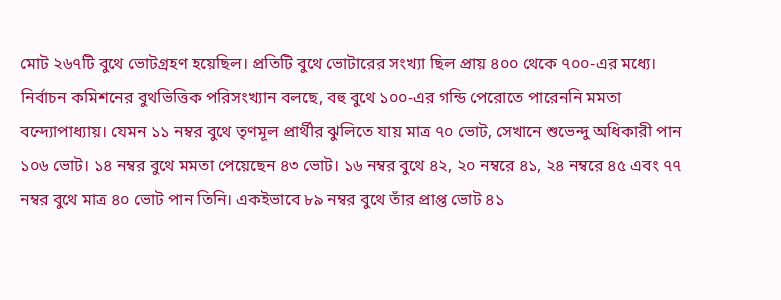মোট ২৬৭টি বুথে ভোটগ্রহণ হয়েছিল। প্রতিটি বুথে ভোটারের সংখ্যা ছিল প্রায় ৪০০ থেকে ৭০০-এর মধ্যে।
নির্বাচন কমিশনের বুথভিত্তিক পরিসংখ্যান বলছে, বহু বুথে ১০০-এর গন্ডি পেরোতে পারেননি মমতা বন্দ্যোপাধ্যায়। যেমন ১১ নম্বর বুথে তৃণমূল প্রার্থীর ঝুলিতে যায় মাত্র ৭০ ভোট, সেখানে শুভেন্দু অধিকারী পান ১০৬ ভোট। ১৪ নম্বর বুথে মমতা পেয়েছেন ৪৩ ভোট। ১৬ নম্বর বুথে ৪২, ২০ নম্বরে ৪১, ২৪ নম্বরে ৪৫ এবং ৭৭ নম্বর বুথে মাত্র ৪০ ভোট পান তিনি। একইভাবে ৮৯ নম্বর বুথে তাঁর প্রাপ্ত ভোট ৪১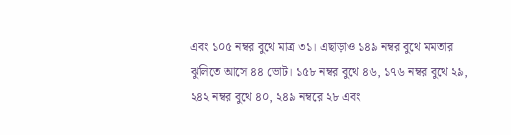এবং ১০৫ নম্বর বুথে মাত্র ৩১। এছাড়াও ১৪৯ নম্বর বুথে মমতার ঝুলিতে আসে ৪৪ ভোট। ১৫৮ নম্বর বুথে ৪৬, ১৭৬ নম্বর বুথে ২৯, ২৪২ নম্বর বুথে ৪০, ২৪৯ নম্বরে ২৮ এবং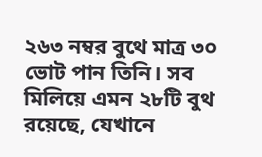২৬৩ নম্বর বুথে মাত্র ৩০ ভোট পান তিনি। সব মিলিয়ে এমন ২৮টি বুথ রয়েছে, যেখানে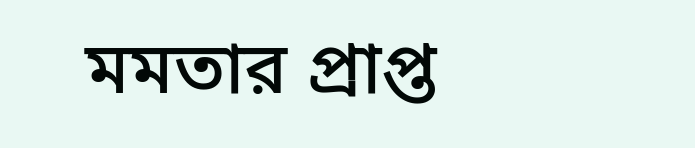মমতার প্রাপ্ত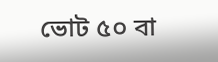ভোট ৫০ বা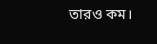তারও কম।